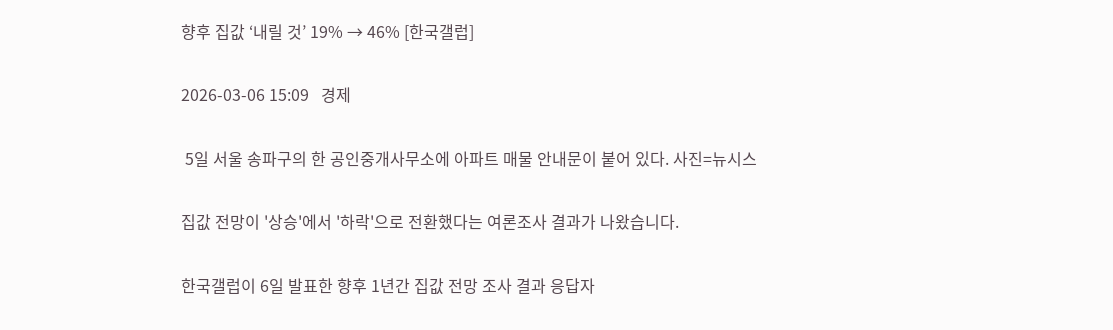향후 집값 ‘내릴 것’ 19% → 46% [한국갤럽]

2026-03-06 15:09   경제

 5일 서울 송파구의 한 공인중개사무소에 아파트 매물 안내문이 붙어 있다. 사진=뉴시스

집값 전망이 '상승'에서 '하락'으로 전환했다는 여론조사 결과가 나왔습니다.

한국갤럽이 6일 발표한 향후 1년간 집값 전망 조사 결과 응답자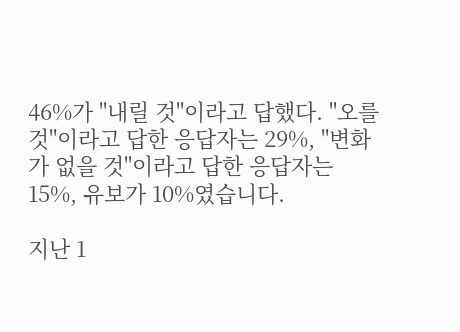46%가 "내릴 것"이라고 답했다. "오를 것"이라고 답한 응답자는 29%, "변화가 없을 것"이라고 답한 응답자는 15%, 유보가 10%였습니다.

지난 1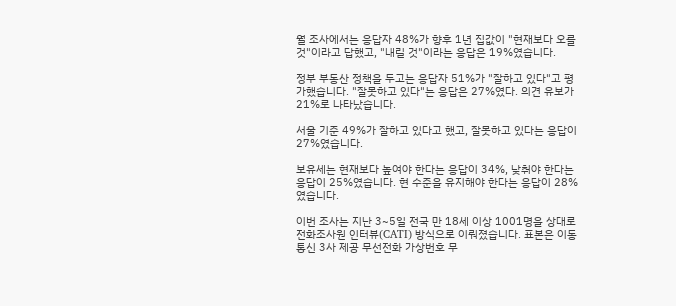월 조사에서는 응답자 48%가 향후 1년 집값이 "현재보다 오를 것"이라고 답했고, "내릴 것"이라는 응답은 19%였습니다.

정부 부동산 정책을 두고는 응답자 51%가 "잘하고 있다"고 평가했습니다. "잘못하고 있다"는 응답은 27%였다. 의견 유보가 21%로 나타났습니다.

서울 기준 49%가 잘하고 있다고 했고, 잘못하고 있다는 응답이 27%였습니다.

보유세는 현재보다 높여야 한다는 응답이 34%, 낮춰야 한다는 응답이 25%였습니다. 현 수준을 유지해야 한다는 응답이 28%였습니다.

이번 조사는 지난 3~5일 전국 만 18세 이상 1001명을 상대로 전화조사원 인터뷰(CATI) 방식으로 이뤄졌습니다. 표본은 이동통신 3사 제공 무선전화 가상번호 무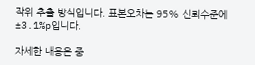작위 추출 방식입니다. 표본오차는 95% 신뢰수준에 ±3.1%p입니다.

자세한 내용은 중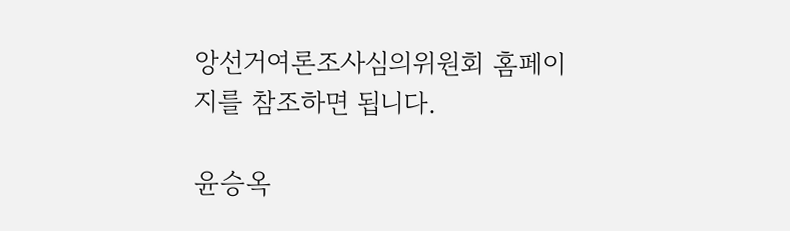앙선거여론조사심의위원회 홈페이지를 참조하면 됩니다.

윤승옥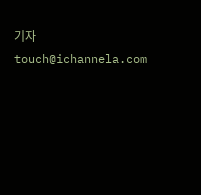기자 touch@ichannela.com